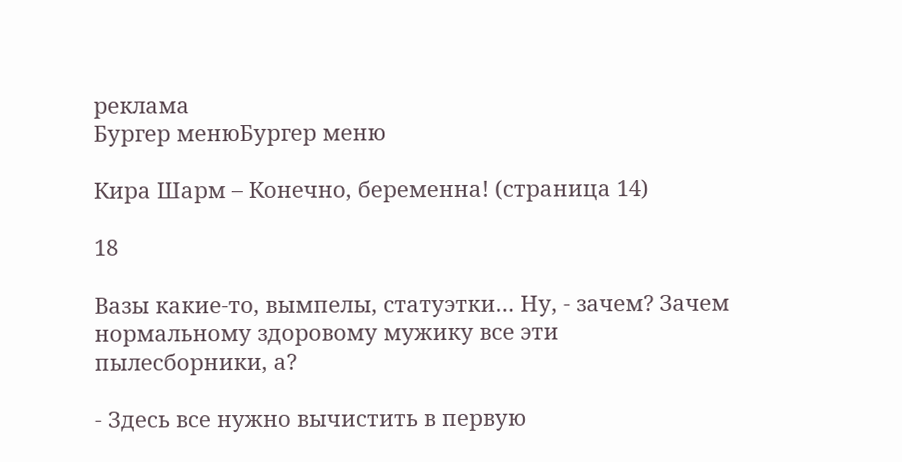реклама
Бургер менюБургер меню

Кира Шарм – Конечно, беременна! (страница 14)

18

Вазы какие-то, вымпелы, статуэтки… Ну, - зачем? Зачем нормальному здоровому мужику все эти пылесборники, а?

- Здесь все нужно вычистить в первую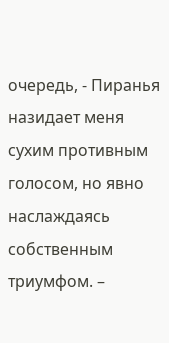очередь, - Пиранья назидает меня сухим противным голосом, но явно наслаждаясь собственным триумфом. –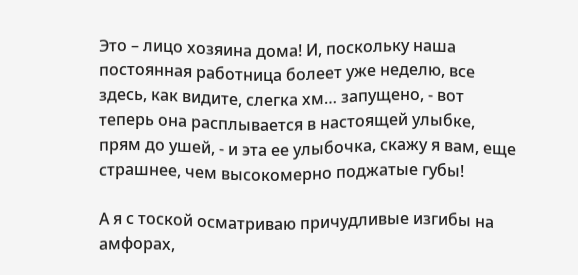Это – лицо хозяина дома! И, поскольку наша постоянная работница болеет уже неделю, все здесь, как видите, слегка хм… запущено, - вот теперь она расплывается в настоящей улыбке, прям до ушей, - и эта ее улыбочка, скажу я вам, еще страшнее, чем высокомерно поджатые губы!

А я с тоской осматриваю причудливые изгибы на амфорах,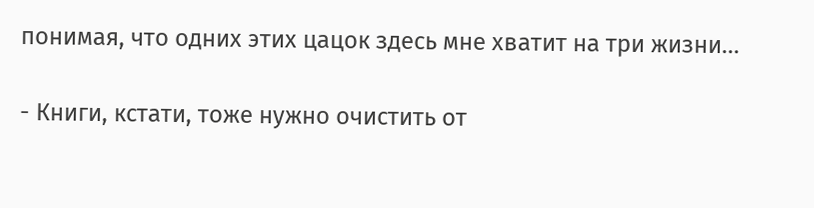понимая, что одних этих цацок здесь мне хватит на три жизни…

- Книги, кстати, тоже нужно очистить от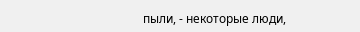пыли, - некоторые люди,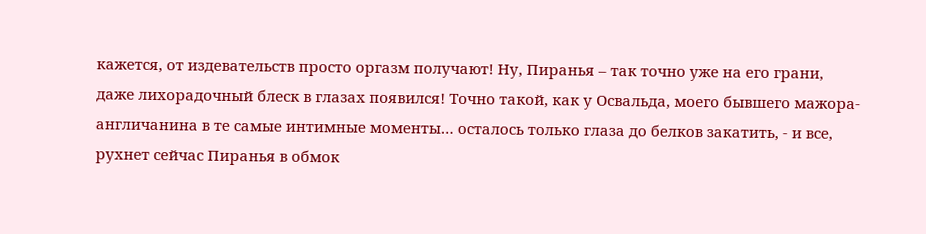кажется, от издевательств просто оргазм получают! Ну, Пиранья – так точно уже на его грани, даже лихорадочный блеск в глазах появился! Точно такой, как у Освальда, моего бывшего мажора-англичанина в те самые интимные моменты… осталось только глаза до белков закатить, - и все, рухнет сейчас Пиранья в обмок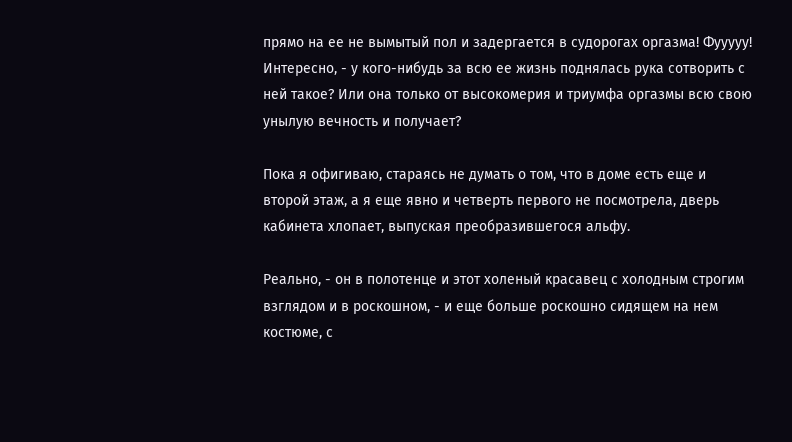прямо на ее не вымытый пол и задергается в судорогах оргазма! Фууууу! Интересно, - у кого-нибудь за всю ее жизнь поднялась рука сотворить с ней такое? Или она только от высокомерия и триумфа оргазмы всю свою унылую вечность и получает?

Пока я офигиваю, стараясь не думать о том, что в доме есть еще и второй этаж, а я еще явно и четверть первого не посмотрела, дверь кабинета хлопает, выпуская преобразившегося альфу.

Реально, - он в полотенце и этот холеный красавец с холодным строгим взглядом и в роскошном, - и еще больше роскошно сидящем на нем костюме, с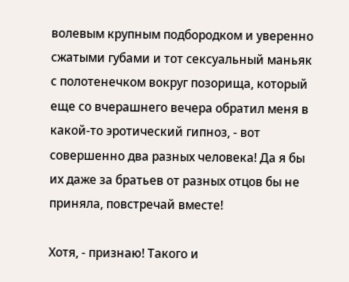волевым крупным подбородком и уверенно сжатыми губами и тот сексуальный маньяк с полотенечком вокруг позорища, который еще со вчерашнего вечера обратил меня в какой-то эротический гипноз, - вот совершенно два разных человека! Да я бы их даже за братьев от разных отцов бы не приняла, повстречай вместе!

Хотя, - признаю! Такого и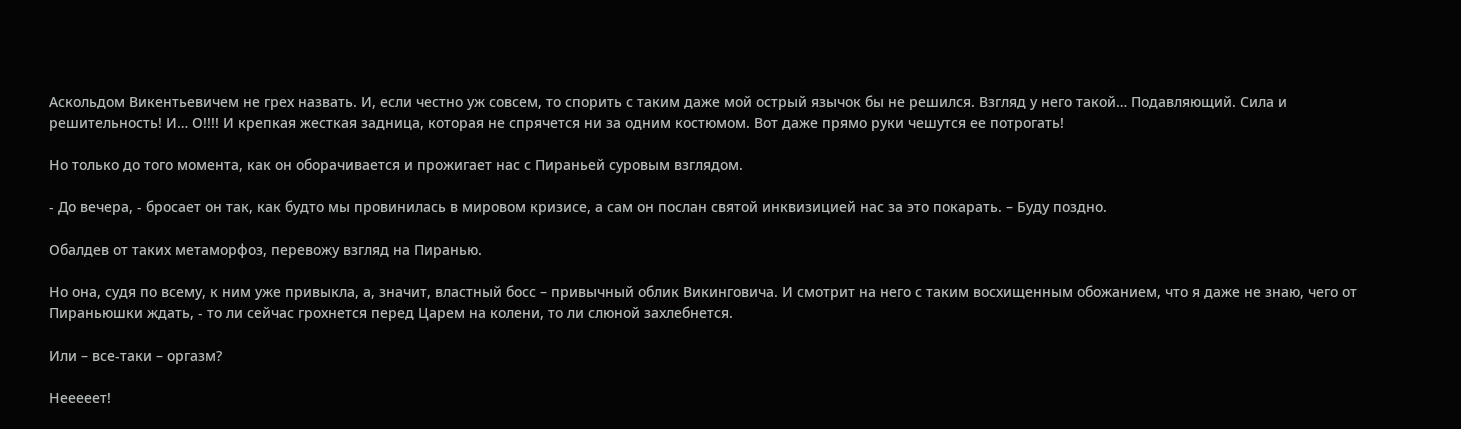Аскольдом Викентьевичем не грех назвать. И, если честно уж совсем, то спорить с таким даже мой острый язычок бы не решился. Взгляд у него такой… Подавляющий. Сила и решительность! И… О!!!! И крепкая жесткая задница, которая не спрячется ни за одним костюмом. Вот даже прямо руки чешутся ее потрогать!

Но только до того момента, как он оборачивается и прожигает нас с Пираньей суровым взглядом.

- До вечера, - бросает он так, как будто мы провинилась в мировом кризисе, а сам он послан святой инквизицией нас за это покарать. – Буду поздно.

Обалдев от таких метаморфоз, перевожу взгляд на Пиранью.

Но она, судя по всему, к ним уже привыкла, а, значит, властный босс – привычный облик Викинговича. И смотрит на него с таким восхищенным обожанием, что я даже не знаю, чего от Пираньюшки ждать, - то ли сейчас грохнется перед Царем на колени, то ли слюной захлебнется.

Или – все-таки – оргазм?

Нееееет!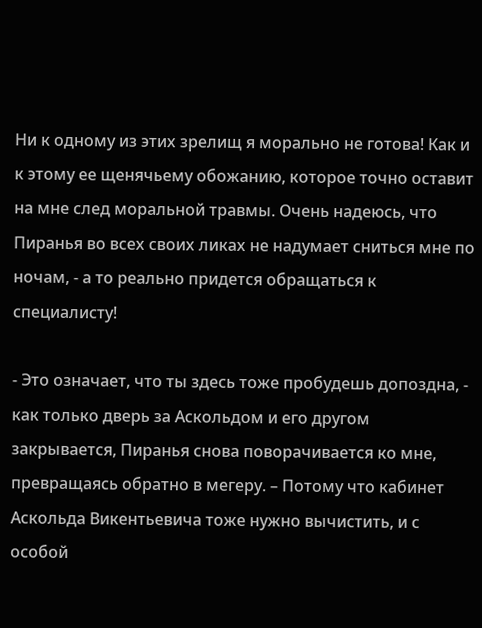Ни к одному из этих зрелищ я морально не готова! Как и к этому ее щенячьему обожанию, которое точно оставит на мне след моральной травмы. Очень надеюсь, что Пиранья во всех своих ликах не надумает сниться мне по ночам, - а то реально придется обращаться к специалисту!

- Это означает, что ты здесь тоже пробудешь допоздна, - как только дверь за Аскольдом и его другом закрывается, Пиранья снова поворачивается ко мне, превращаясь обратно в мегеру. – Потому что кабинет Аскольда Викентьевича тоже нужно вычистить, и с особой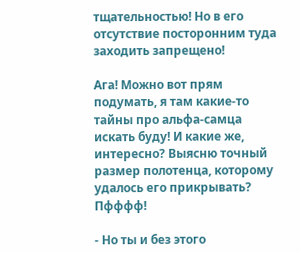тщательностью! Но в его отсутствие посторонним туда заходить запрещено!

Ага! Можно вот прям подумать, я там какие-то тайны про альфа-самца искать буду! И какие же, интересно? Выясню точный размер полотенца, которому удалось его прикрывать? Пфффф!

- Но ты и без этого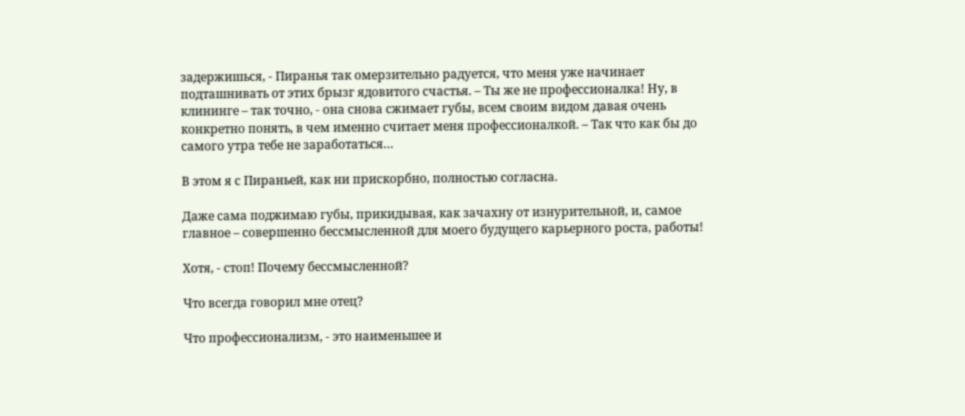задержишься, - Пиранья так омерзительно радуется, что меня уже начинает подташнивать от этих брызг ядовитого счастья. – Ты же не профессионалка! Ну, в клининге – так точно, - она снова сжимает губы, всем своим видом давая очень конкретно понять, в чем именно считает меня профессионалкой. – Так что как бы до самого утра тебе не заработаться…

В этом я с Пираньей, как ни прискорбно, полностью согласна.

Даже сама поджимаю губы, прикидывая, как зачахну от изнурительной, и, самое главное – совершенно бессмысленной для моего будущего карьерного роста, работы!

Хотя, - стоп! Почему бессмысленной?

Что всегда говорил мне отец?

Что профессионализм, - это наименьшее и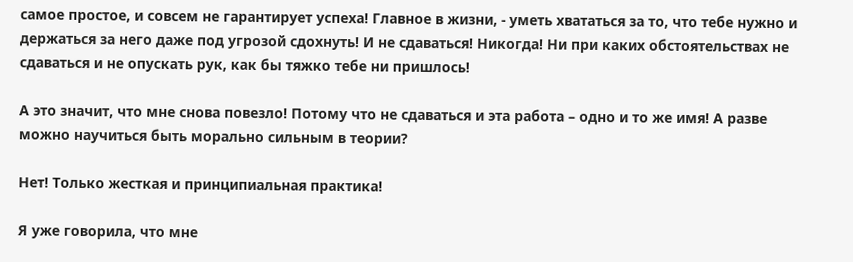самое простое, и совсем не гарантирует успеха! Главное в жизни, - уметь хвататься за то, что тебе нужно и держаться за него даже под угрозой сдохнуть! И не сдаваться! Никогда! Ни при каких обстоятельствах не сдаваться и не опускать рук, как бы тяжко тебе ни пришлось!

А это значит, что мне снова повезло! Потому что не сдаваться и эта работа – одно и то же имя! А разве можно научиться быть морально сильным в теории?

Нет! Только жесткая и принципиальная практика!

Я уже говорила, что мне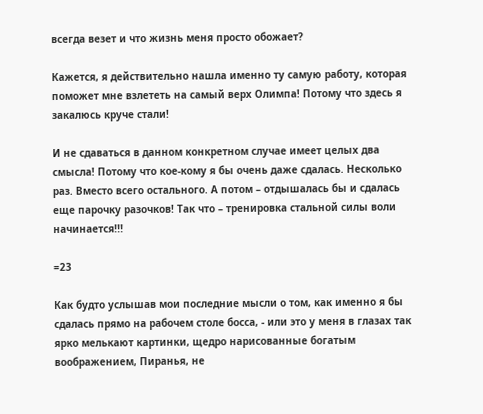всегда везет и что жизнь меня просто обожает?

Кажется, я действительно нашла именно ту самую работу, которая поможет мне взлететь на самый верх Олимпа! Потому что здесь я закалюсь круче стали!

И не сдаваться в данном конкретном случае имеет целых два смысла! Потому что кое-кому я бы очень даже сдалась. Несколько раз. Вместо всего остального. А потом – отдышалась бы и сдалась еще парочку разочков! Так что – тренировка стальной силы воли начинается!!!

=23

Как будто услышав мои последние мысли о том, как именно я бы сдалась прямо на рабочем столе босса, - или это у меня в глазах так ярко мелькают картинки, щедро нарисованные богатым воображением, Пиранья, не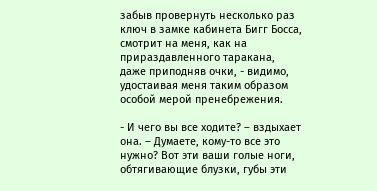забыв провернуть несколько раз ключ в замке кабинета Бигг Босса, смотрит на меня, как на прираздавленного таракана, даже приподняв очки, - видимо, удостаивая меня таким образом особой мерой пренебрежения.

- И чего вы все ходите? – вздыхает она. – Думаете, кому-то все это нужно? Вот эти ваши голые ноги, обтягивающие блузки, губы эти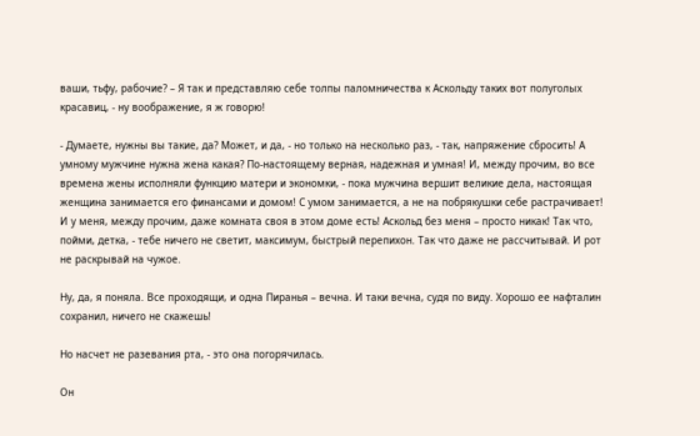ваши, тьфу, рабочие? – Я так и представляю себе толпы паломничества к Аскольду таких вот полуголых красавиц, - ну воображение, я ж говорю!

- Думаете, нужны вы такие, да? Может, и да, - но только на несколько раз, - так, напряжение сбросить! А умному мужчине нужна жена какая? По-настоящему верная, надежная и умная! И, между прочим, во все времена жены исполняли функцию матери и экономки, - пока мужчина вершит великие дела, настоящая женщина занимается его финансами и домом! С умом занимается, а не на побрякушки себе растрачивает! И у меня, между прочим, даже комната своя в этом доме есть! Аскольд без меня – просто никак! Так что, пойми, детка, - тебе ничего не светит, максимум, быстрый перепихон. Так что даже не рассчитывай. И рот не раскрывай на чужое.

Ну, да, я поняла. Все проходящи, и одна Пиранья – вечна. И таки вечна, судя по виду. Хорошо ее нафталин сохранил, ничего не скажешь!

Но насчет не разевания рта, - это она погорячилась.

Он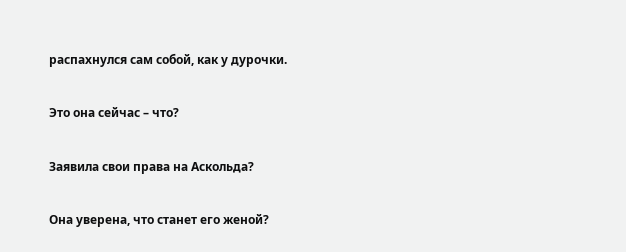распахнулся сам собой, как у дурочки.

Это она сейчас – что?

Заявила свои права на Аскольда?

Она уверена, что станет его женой?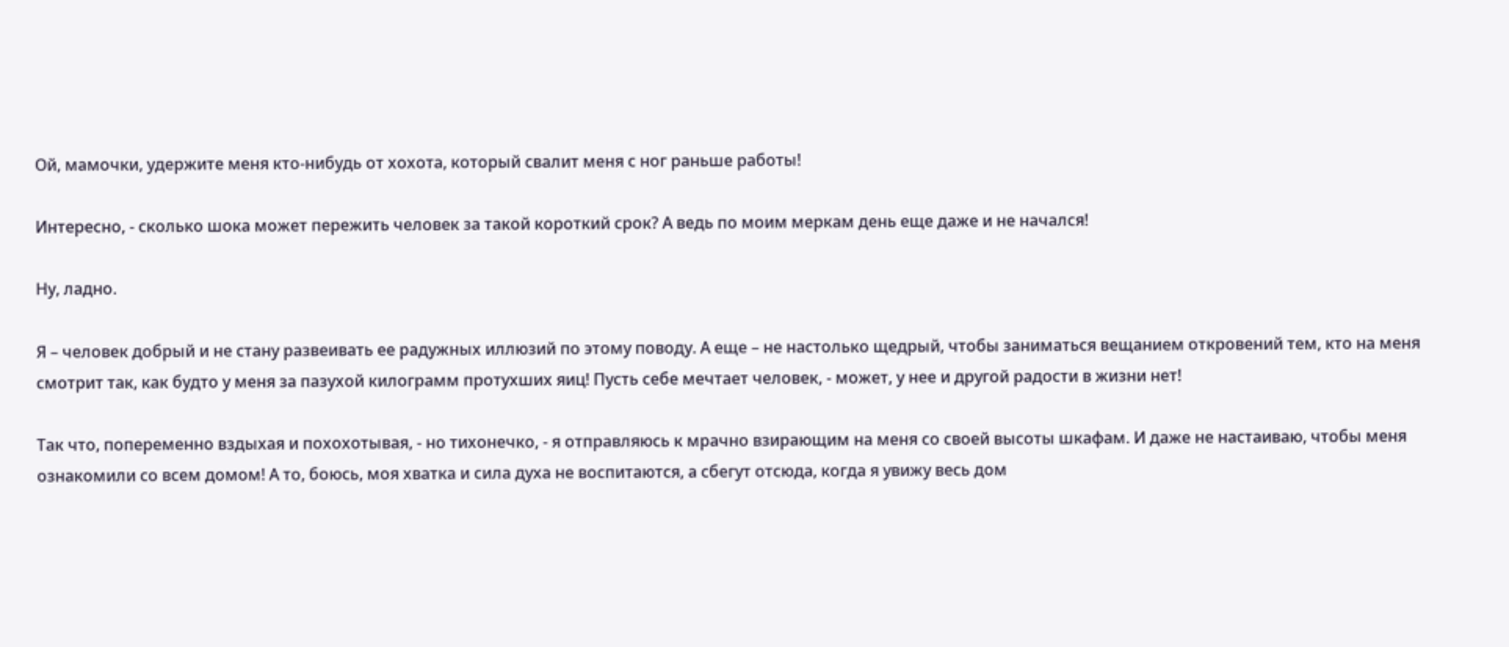Ой, мамочки, удержите меня кто-нибудь от хохота, который свалит меня с ног раньше работы!

Интересно, - сколько шока может пережить человек за такой короткий срок? А ведь по моим меркам день еще даже и не начался!

Ну, ладно.

Я – человек добрый и не стану развеивать ее радужных иллюзий по этому поводу. А еще – не настолько щедрый, чтобы заниматься вещанием откровений тем, кто на меня смотрит так, как будто у меня за пазухой килограмм протухших яиц! Пусть себе мечтает человек, - может, у нее и другой радости в жизни нет!

Так что, попеременно вздыхая и похохотывая, - но тихонечко, - я отправляюсь к мрачно взирающим на меня со своей высоты шкафам. И даже не настаиваю, чтобы меня ознакомили со всем домом! А то, боюсь, моя хватка и сила духа не воспитаются, а сбегут отсюда, когда я увижу весь дом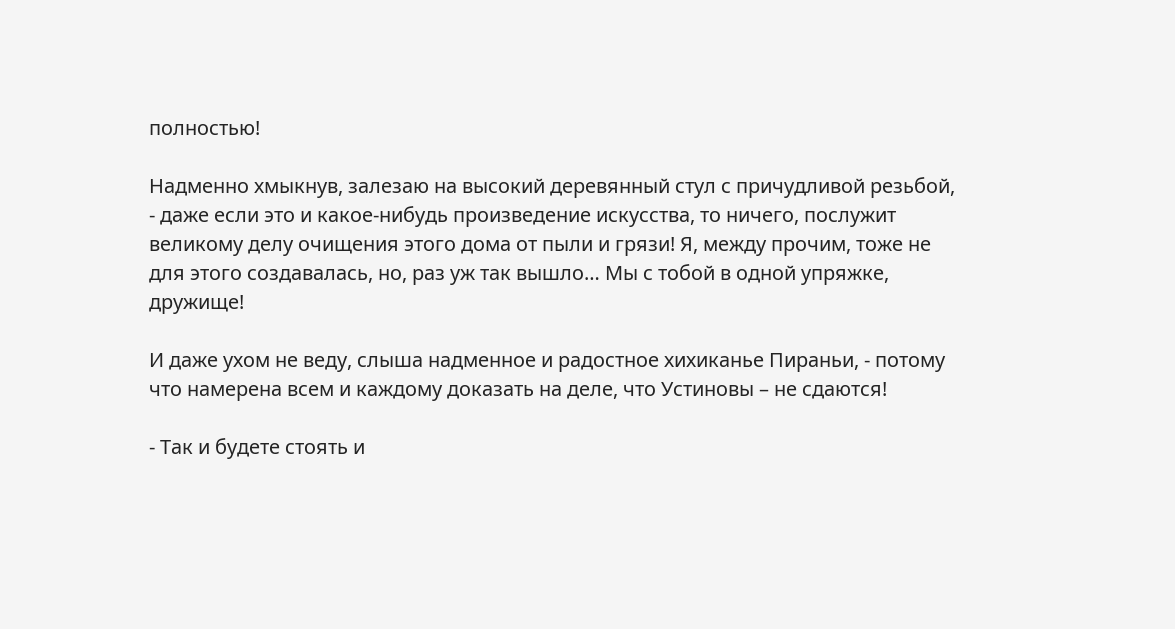полностью!

Надменно хмыкнув, залезаю на высокий деревянный стул с причудливой резьбой, - даже если это и какое-нибудь произведение искусства, то ничего, послужит великому делу очищения этого дома от пыли и грязи! Я, между прочим, тоже не для этого создавалась, но, раз уж так вышло… Мы с тобой в одной упряжке, дружище!

И даже ухом не веду, слыша надменное и радостное хихиканье Пираньи, - потому что намерена всем и каждому доказать на деле, что Устиновы – не сдаются!

- Так и будете стоять и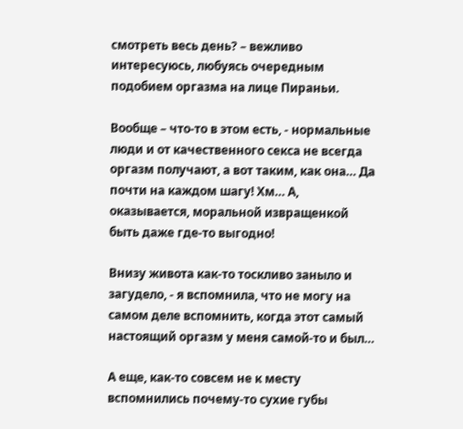смотреть весь день? – вежливо интересуюсь, любуясь очередным подобием оргазма на лице Пираньи.

Вообще – что-то в этом есть, - нормальные люди и от качественного секса не всегда оргазм получают, а вот таким, как она… Да почти на каждом шагу! Хм… А, оказывается, моральной извращенкой быть даже где-то выгодно!

Внизу живота как-то тоскливо заныло и загудело, - я вспомнила, что не могу на самом деле вспомнить, когда этот самый настоящий оргазм у меня самой-то и был…

А еще, как-то совсем не к месту вспомнились почему-то сухие губы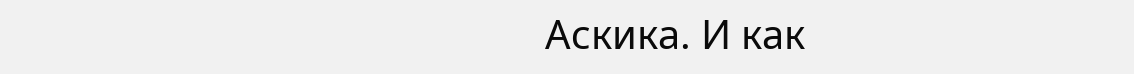Аскика. И как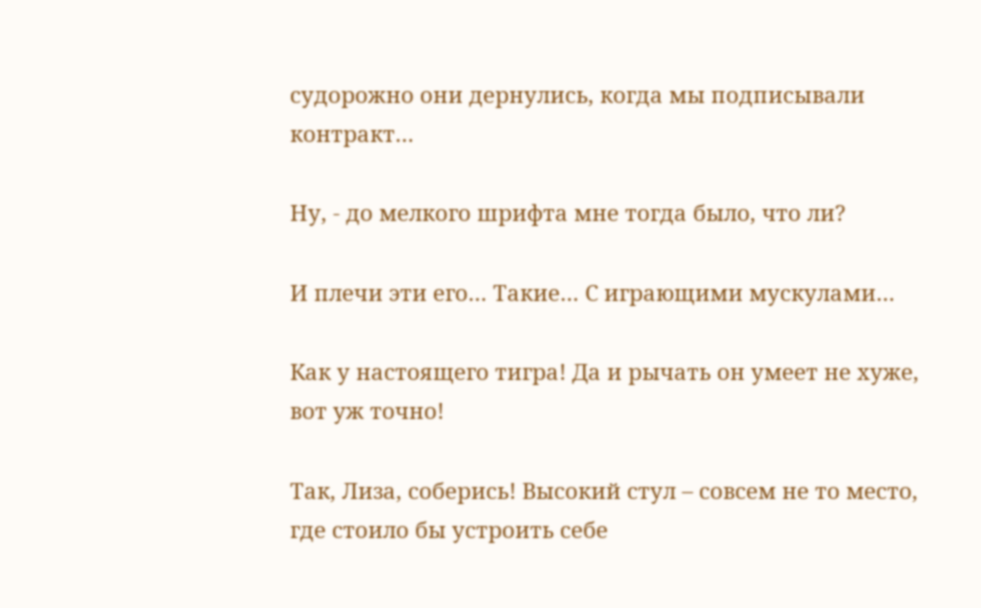судорожно они дернулись, когда мы подписывали контракт…

Ну, - до мелкого шрифта мне тогда было, что ли?

И плечи эти его… Такие… С играющими мускулами…

Как у настоящего тигра! Да и рычать он умеет не хуже, вот уж точно!

Так, Лиза, соберись! Высокий стул – совсем не то место, где стоило бы устроить себе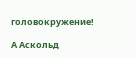головокружение!

А Аскольд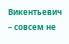Викентьевич – совсем не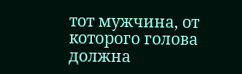тот мужчина, от которого голова должна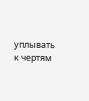уплывать к чертям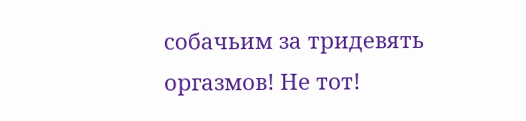собачьим за тридевять оргазмов! Не тот!